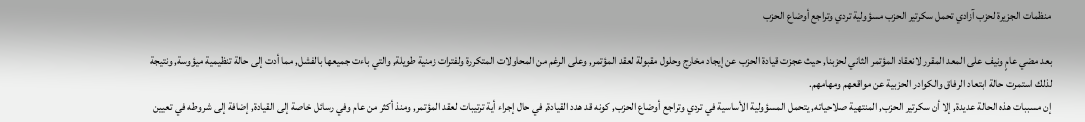منظمات الجزيرة لحزب آزادي تحمل سكرتير الحزب مسؤولية تردي وتراجع أوضاع الحزب

بعد مضي عامٍ ونيف على المعد المقرر لانعقاد المؤتمر الثاني لحزبنا, حيث عجزت قيادة الحزب عن إيجاد مخارج وحلول مقبولة لعقد المؤتمر, وعلى الرغم من المحاولات المتكررة ولفترات زمنية طويلة, والتي باءت جميعها بالفشل, مما أدت إلى حالة تنظيمية ميؤوسة, ونتيجة لذلك استمرت حالة ابتعاد الرفاق والكوادر الحزبية عن مواقعهم ومهامهم.
إن مسببات هذه الحالة عديدة, إلا أن سكرتير الحزب, المنتهية صلاحياته, يتحمل المسؤولية الأساسية في تردي وتراجع أوضاع الحزب, كونه قد هدد القيادة, في حال إجراء أية ترتيبات لعقد المؤتمر, ومنذ أكثر من عام وفي رسائل خاصة إلى القيادة, إضافة إلى شروطه في تعيين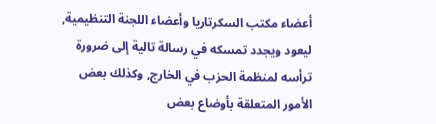أعضاء مكتب السكرتاريا وأعضاء اللجنة التنظيمية, ليعود ويجدد تمسكه في رسالة تالية إلى ضرورة ترأسه لمنظمة الحزب في الخارج, وكذلك بعض الأمور المتعلقة بأوضاع بعض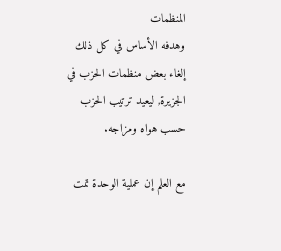المنظمات
وهدفه الأساس في كل ذلك إلغاء بعض منظمات الحزب في الجزيرة, ليعيد ترتيب الحزب حسب هواه ومزاجه.

مع العلم إن عملية الوحدة تمت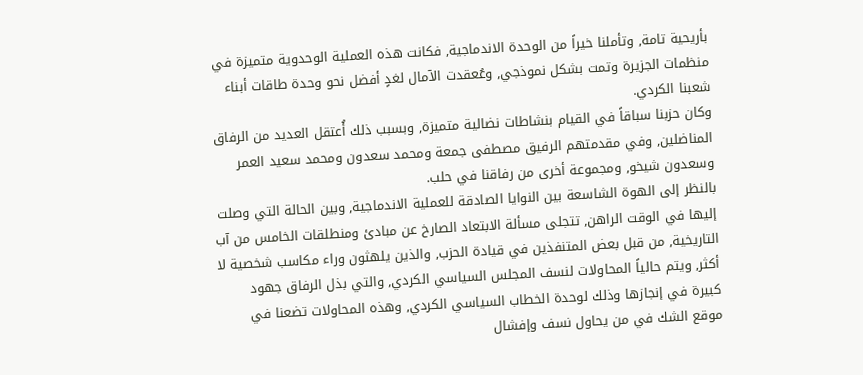بأريحية تامة, وتأملنا خيراً من الوحدة الاندماجية, فكانت هذه العملية الوحدوية متميزة في منظمات الجزيرة وتمت بشكل نموذجي, وعُعقدت الآمال لغدٍ أفضل نحو وحدة طاقات أبناء شعبنا الكردي.
وكان حزبنا سباقاً في القيام بنشاطات نضالية متميزة, وبسبب ذلك أُعتقل العديد من الرفاق المناضلين, وفي مقدمتهم الرفيق مصطفى جمعة ومحمد سعدون ومحمد سعيد العمر وسعدون شيخو, ومجموعة أخرى من رفاقنا في حلب.
بالنظر إلى الهوة الشاسعة بين النوايا الصادقة للعملية الاندماجية, وبين الحالة التي وصلت إليها في الوقت الراهن, تتجلى مسألة الابتعاد الصارخ عن مبادئ ومنطلقات الخامس من آب التاريخية, من قبل بعض المتنفذين في قيادة الحزب, والذين يلهثون وراء مكاسب شخصية لا أكثر, ويتم حالياً المحاولات لنسف المجلس السياسي الكردي, والتي بذل الرفاق جهود كبيرة في إنجازها وذلك لوحدة الخطاب السياسي الكردي, وهذه المحاولات تضعنا في موقع الشك في من يحاول نسف وإفشال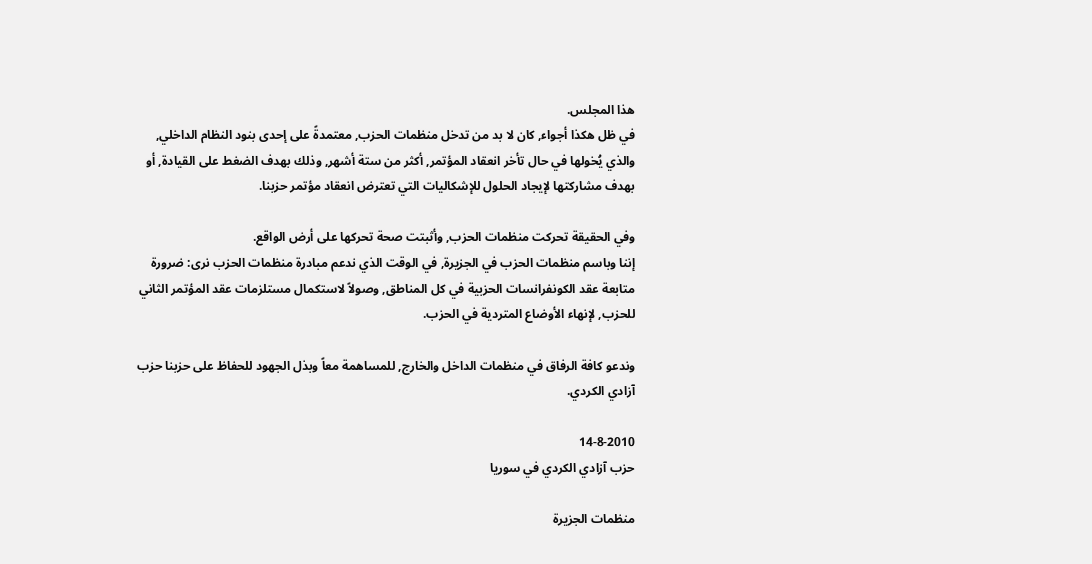هذا المجلس.
في ظل هكذا أجواء, كان لا بد من تدخل منظمات الحزب, معتمدةً على إحدى بنود النظام الداخلي, والذي يُخولها في حال تأخر انعقاد المؤتمر, أكثر من ستة أشهر, وذلك بهدف الضغط على القيادة, أو بهدف مشاركتها لإيجاد الحلول للإشكاليات التي تعترض انعقاد مؤتمر حزبنا.

وفي الحقيقة تحركت منظمات الحزب, وأثبتت صحة تحركها على أرض الواقع.
إننا وباسم منظمات الحزب في الجزيرة, في الوقت الذي ندعم مبادرة منظمات الحزب نرى: ضرورة متابعة عقد الكونفرانسات الحزبية في كل المناطق, وصولاً لاستكمال مستلزمات عقد المؤتمر الثاني للحزب, لإنهاء الأوضاع المتردية في الحزب.

وندعو كافة الرفاق في منظمات الداخل والخارج, للمساهمة معاً وبذل الجهود للحفاظ على حزبنا حزب آزادي الكردي.

14-8-2010
حزب آزادي الكردي في سوريا

منظمات الجزيرة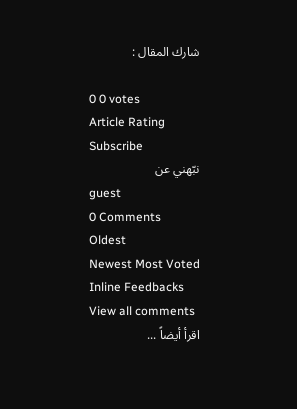شارك المقال :

0 0 votes
Article Rating
Subscribe
نبّهني عن
guest
0 Comments
Oldest
Newest Most Voted
Inline Feedbacks
View all comments
اقرأ أيضاً ...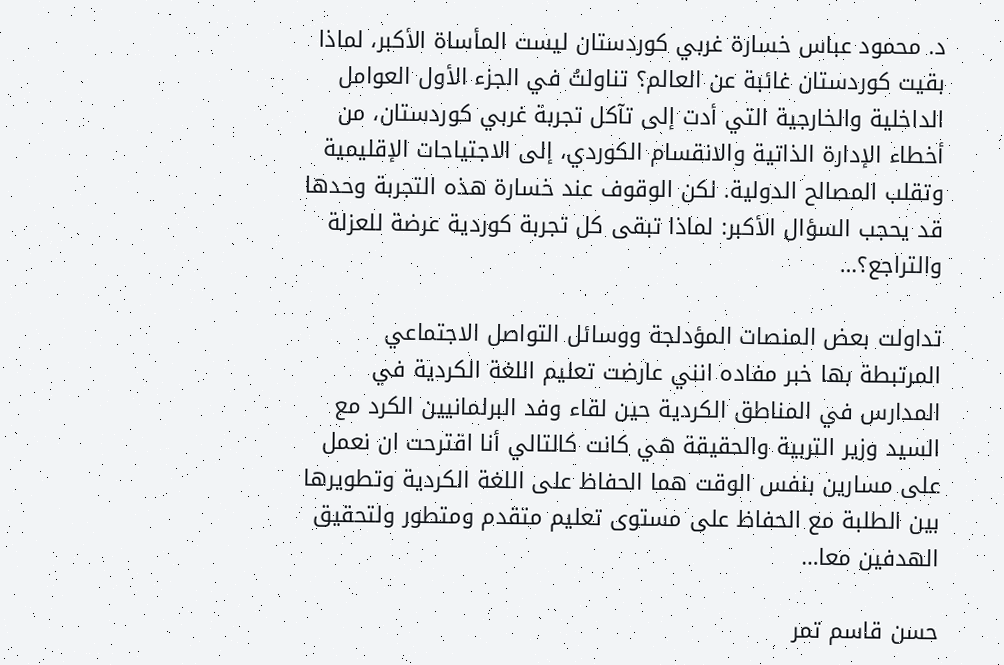د. محمود عباس خسارة غربي كوردستان ليست المأساة الأكبر، لماذا بقيت كوردستان غائبة عن العالم؟ تناولتُ في الجزء الأول العوامل الداخلية والخارجية التي أدت إلى تآكل تجربة غربي كوردستان، من أخطاء الإدارة الذاتية والانقسام الكوردي، إلى الاجتياحات الإقليمية وتقلب المصالح الدولية. لكن الوقوف عند خسارة هذه التجربة وحدها قد يحجب السؤال الأكبر: لماذا تبقى كل تجربة كوردية عرضة للعزلة والتراجع؟…

تداولت بعض المنصات المؤدلجة ووسائل التواصل الاجتماعي المرتبطة بها خبر مفاده انني عارضت تعليم اللغة الكردية في المدارس في المناطق الكردية حين لقاء وفد البرلمانيين الكرد مع السيد وزير التربية والحقيقة هي كانت كالتالي أنا اقترحت ان نعمل على مسارين بنفس الوقت هما الحفاظ على اللغة الكردية وتطويرها بين الطلبة مع الحفاظ على مستوى تعليم متقدم ومتطور ولتحقيق الهدفين معا…

حسن قاسم تمر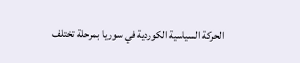الحركة السياسية الكوردية في سوريا بمرحلة تختلف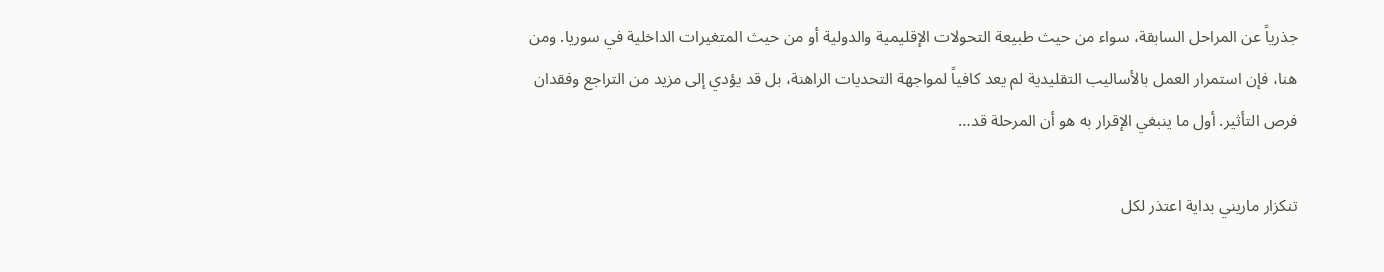جذرياً عن المراحل السابقة، سواء من حيث طبيعة التحولات الإقليمية والدولية أو من حيث المتغيرات الداخلية في سوريا. ومن هنا، فإن استمرار العمل بالأساليب التقليدية لم يعد كافياً لمواجهة التحديات الراهنة، بل قد يؤدي إلى مزيد من التراجع وفقدان فرص التأثير. أول ما ينبغي الإقرار به هو أن المرحلة قد…

تنكزار ماريني بداية اعتذر لكل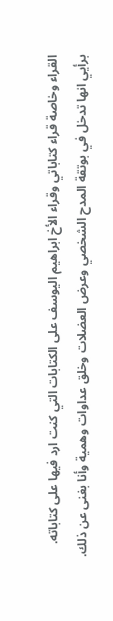القراء وخاصة قراء كتاباتي وقراء الأخ ابراهيم اليوسف على الكتابات التي كنت ارد فيها على كتاباته. برأيي انها تدخل في بوتقة المدح الشخصي وعرض العضلات وخلق عداوات وهمية وأنا بغنى عن ذلك.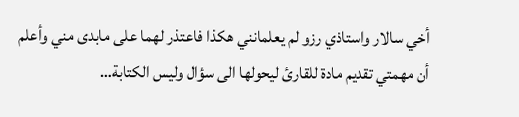أخي سالار واستاذي رزو لم يعلمانني هكذا فاعتذر لهما على مابدى مني وأعلم أن مهمتي تقديم مادة للقارئ ليحولها الى سؤال وليس الكتابة…